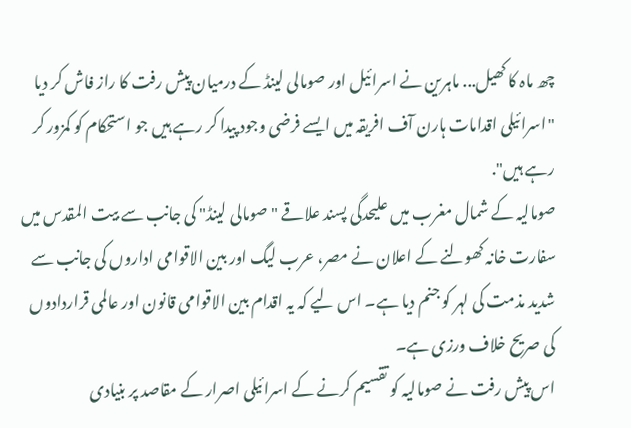چھ ماہ کا کھیل... ماہرین نے اسرائیل اور صومالی لینڈ کے درمیان پیش رفت کا راز فاش کر دیا
"اسرائیلی اقدامات ہارن آف افریقہ میں ایسے فرضی وجود پیدا کر رہے ہیں جو استحکام کو کمزور کر رہے ہیں".
صومالیہ کے شمال مغرب میں علیحدگی پسند علاقے "صومالی لینڈ" کی جانب سے بیت المقدس میں سفارت خانہ کھولنے کے اعلان نے مصر، عرب لیگ اور بین الاقوامی اداروں کی جانب سے شدید مذمت کی لہر کو جنم دیا ہے۔ اس لیے کہ یہ اقدام بین الاقوامی قانون اور عالمی قراردادوں کی صریح خلاف ورزی ہے۔
اس پیش رفت نے صومالیہ کو تقسیم کرنے کے اسرائیلی اصرار کے مقاصد پر بنیادی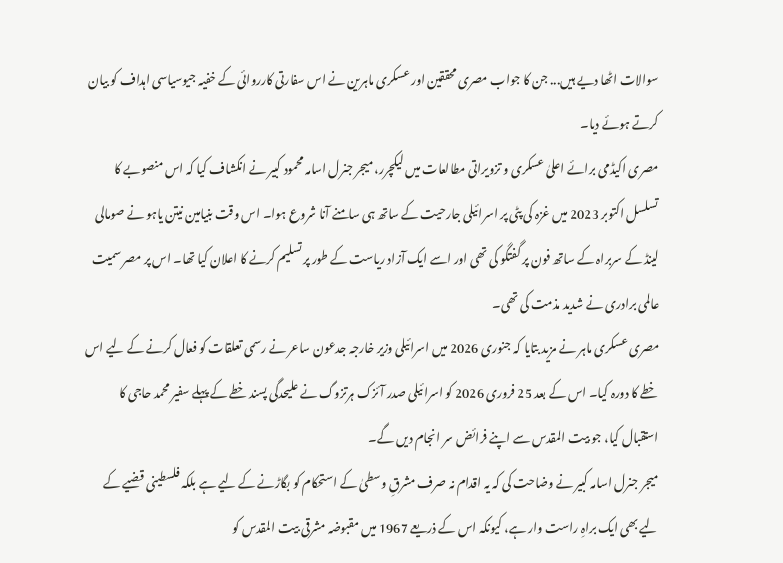سوالات اٹھا دیے ہیں... جن کا جواب مصری محققین اور عسکری ماہرین نے اس سفارتی کارروائی کے خفیہ جیوسیاسی اہداف کو بیان کرتے ہوئے دیا۔
مصری اکیڈمی برائے اعلیٰ عسکری و تزویراتی مطالعات میں لیکچرر، میجر جنرل اسامہ محمود کبیر نے انکشاف کیا کہ اس منصوبے کا تسلسل اکتوبر 2023 میں غزہ کی پٹی پر اسرائیلی جارحیت کے ساتھ ہی سامنے آنا شروع ہوا۔ اس وقت بنیامین نیتن یاہو نے صومالی لینڈ کے سربراہ کے ساتھ فون پر گفتگو کی تھی اور اسے ایک آزاد ریاست کے طور پر تسلیم کرنے کا اعلان کیا تھا۔ اس پر مصر سمیت عالمی برادری نے شدید مذمت کی تھی۔
مصری عسکری ماہر نے مزید بتایا کہ جنوری 2026 میں اسرائیلی وزیر خارجہ جدعون ساعر نے رسمی تعلقات کو فعال کرنے کے لیے اس خطے کا دورہ کیا۔ اس کے بعد 25 فروری 2026 کو اسرائیلی صدر آئزک ہرتزوگ نے علیحدگی پسند خطے کے پہلے سفیر محمد حاجی کا استقبال کیا، جو بیت المقدس سے اپنے فرائض سر انجام دیں گے۔
میجر جنرل اسامہ کبیر نے وضاحت کی کہ یہ اقدام نہ صرف مشرقِ وسطیٰ کے استحکام کو بگاڑنے کے لیے ہے بلکہ فلسطینی قضیے کے لیے بھی ایک براہِ راست وار ہے، کیونکہ اس کے ذریعے 1967 میں مقبوضہ مشرقی بیت المقدس کو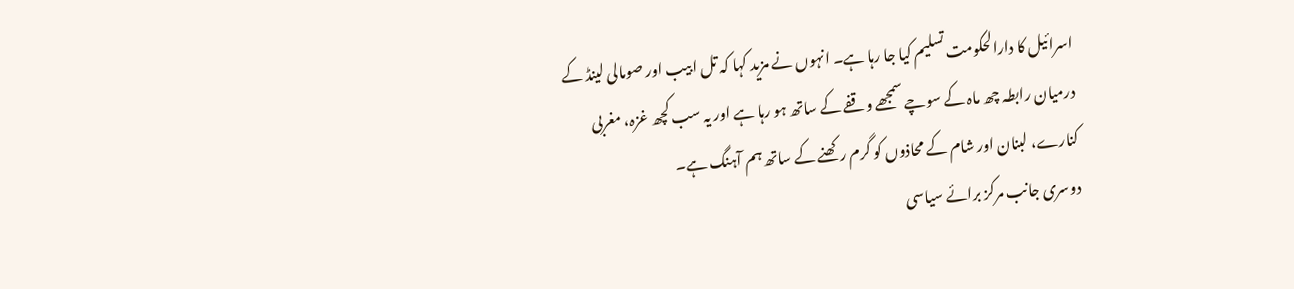اسرائیل کا دارالحکومت تسلیم کیا جا رہا ہے۔ انہوں نے مزید کہا کہ تل ابیب اور صومالی لینڈ کے درمیان رابطہ چھ ماہ کے سوچے سمجھے وقفے کے ساتھ ہو رہا ہے اور یہ سب کچھ غزہ، مغربی کنارے، لبنان اور شام کے محاذوں کو گرم رکھنے کے ساتھ ہم آہنگ ہے۔
دوسری جانب مرکز برائے سیاسی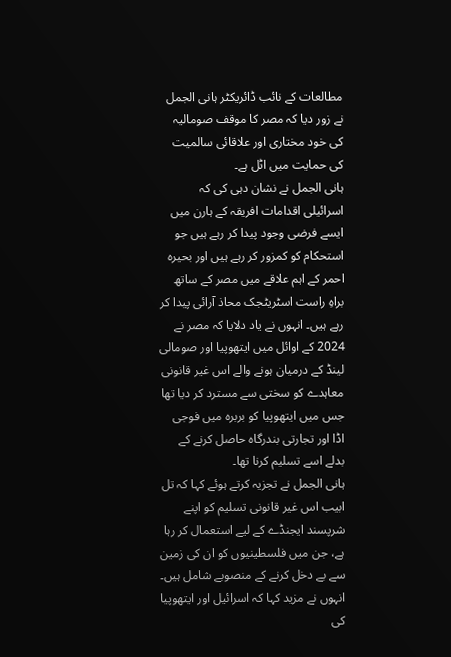مطالعات کے نائب ڈائریکٹر ہانی الجمل نے زور دیا کہ مصر کا موقف صومالیہ کی خود مختاری اور علاقائی سالمیت کی حمایت میں اٹل ہے۔
ہانی الجمل نے نشان دہی کی کہ اسرائیلی اقدامات افریقہ کے ہارن میں ایسے فرضی وجود پیدا کر رہے ہیں جو استحکام کو کمزور کر رہے ہیں اور بحیرہ احمر کے اہم علاقے میں مصر کے ساتھ براہِ راست اسٹریٹجک محاذ آرائی پیدا کر رہے ہیں۔ انہوں نے یاد دلایا کہ مصر نے 2024 کے اوائل میں ایتھوپیا اور صومالی لینڈ کے درمیان ہونے والے اس غیر قانونی معاہدے کو سختی سے مسترد کر دیا تھا جس میں ایتھوپیا کو بربرہ میں فوجی اڈا اور تجارتی بندرگاہ حاصل کرنے کے بدلے اسے تسلیم کرنا تھا۔
ہانی الجمل نے تجزیہ کرتے ہوئے کہا کہ تل ابیب اس غیر قانونی تسلیم کو اپنے شرپسند ایجنڈے کے لیے استعمال کر رہا ہے، جن میں فلسطینیوں کو ان کی زمین سے بے دخل کرنے کے منصوبے شامل ہیں۔ انہوں نے مزید کہا کہ اسرائیل اور ایتھوپیا کی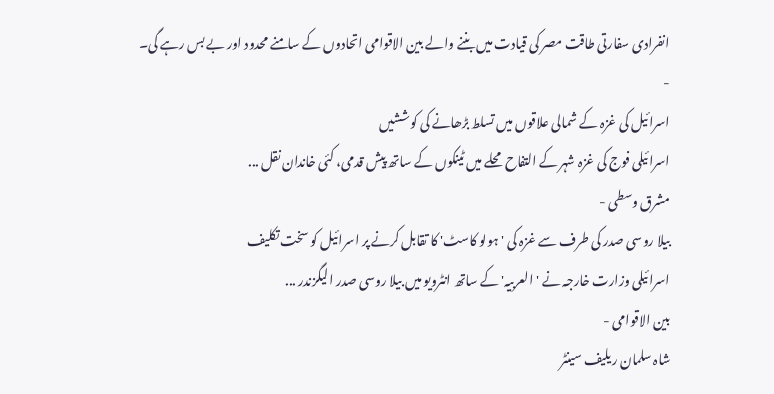انفرادی سفارتی طاقت مصر کی قیادت میں بننے والے بین الاقوامی اتحادوں کے سامنے محدود اور بے بس رہے گی۔
-
اسرائیل کی غزہ کے شمالی علاقوں میں تسلط بڑھانے کی کوششیں
اسرائیلی فوج کی غزہ شہر کے التفاح محلے میں ٹینکوں کے ساتھ پیش قدمی، کئی خاندان نقل ...
مشرق وسطی -
بیلا روسی صدر کی طرف سے غزہ کی 'ہولو کاسٹ' کا تقابل کرنے پر اسرائیل کو سخت تکلیف
اسرائیلی وزارت خارجہ نے 'العربیہ' کے ساتھ انٹرویو میں بیلا روسی صدر الیگزندر ...
بين الاقوامى -
شاہ سلمان ریلیف سینٹر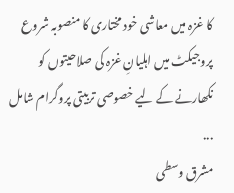کا غزہ میں معاشی خود مختاری کا منصوبہ شروع
پروجیکٹ میں اہلیانِ غزہ کی صلاحیتوں کو نکھارنے کے لیے خصوصی تربیتی پروگرام شامل ...
مشرق وسطی